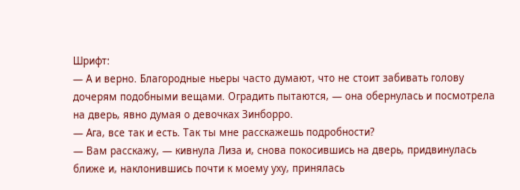Шрифт:
— А и верно. Благородные ньеры часто думают, что не стоит забивать голову дочерям подобными вещами. Оградить пытаются, — она обернулась и посмотрела на дверь, явно думая о девочках Зинборро.
— Ага, все так и есть. Так ты мне расскажешь подробности?
— Вам расскажу, — кивнула Лиза и, снова покосившись на дверь, придвинулась ближе и, наклонившись почти к моему уху, принялась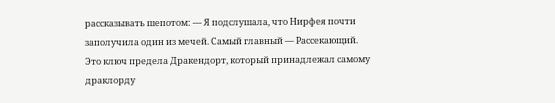рассказывать шепотом: — Я подслушала, что Нирфея почти заполучила один из мечей. Самый главный — Рассекающий. Это ключ предела Дракендорт, который принадлежал самому драклорду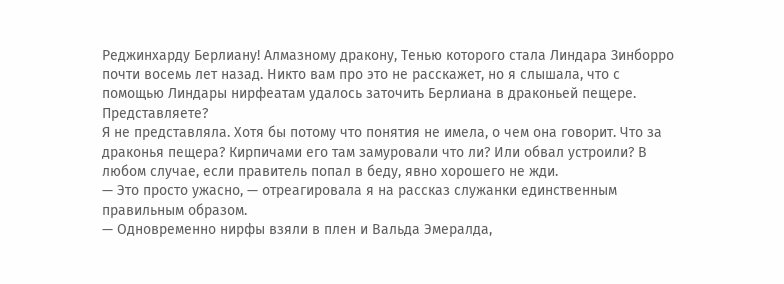Реджинхарду Берлиану! Алмазному дракону, Тенью которого стала Линдара Зинборро почти восемь лет назад. Никто вам про это не расскажет, но я слышала, что с помощью Линдары нирфеатам удалось заточить Берлиана в драконьей пещере. Представляете?
Я не представляла. Хотя бы потому что понятия не имела, о чем она говорит. Что за драконья пещера? Кирпичами его там замуровали что ли? Или обвал устроили? В любом случае, если правитель попал в беду, явно хорошего не жди.
— Это просто ужасно, — отреагировала я на рассказ служанки единственным правильным образом.
— Одновременно нирфы взяли в плен и Вальда Эмералда,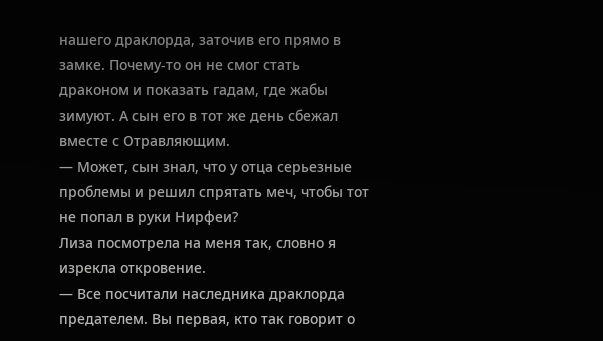нашего драклорда, заточив его прямо в замке. Почему-то он не смог стать драконом и показать гадам, где жабы зимуют. А сын его в тот же день сбежал вместе с Отравляющим.
— Может, сын знал, что у отца серьезные проблемы и решил спрятать меч, чтобы тот не попал в руки Нирфеи?
Лиза посмотрела на меня так, словно я изрекла откровение.
— Все посчитали наследника драклорда предателем. Вы первая, кто так говорит о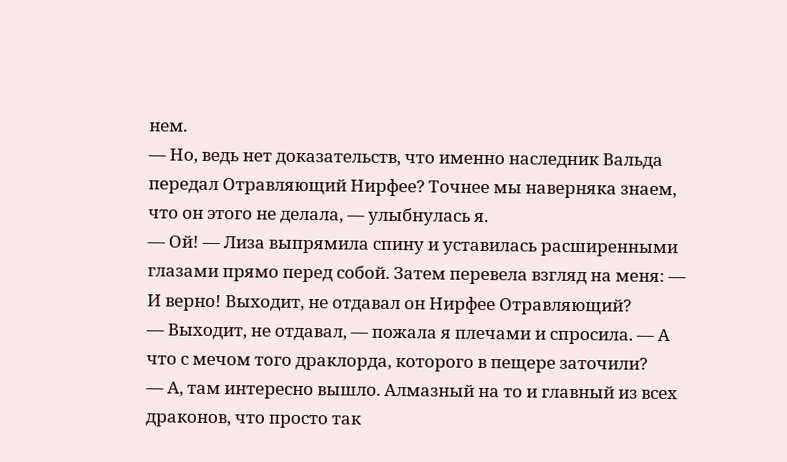нем.
— Но, ведь нет доказательств, что именно наследник Вальда передал Отравляющий Нирфее? Точнее мы наверняка знаем, что он этого не делала, — улыбнулась я.
— Ой! — Лиза выпрямила спину и уставилась расширенными глазами прямо перед собой. Затем перевела взгляд на меня: — И верно! Выходит, не отдавал он Нирфее Отравляющий?
— Выходит, не отдавал, — пожала я плечами и спросила. — А что с мечом того драклорда, которого в пещере заточили?
— А, там интересно вышло. Алмазный на то и главный из всех драконов, что просто так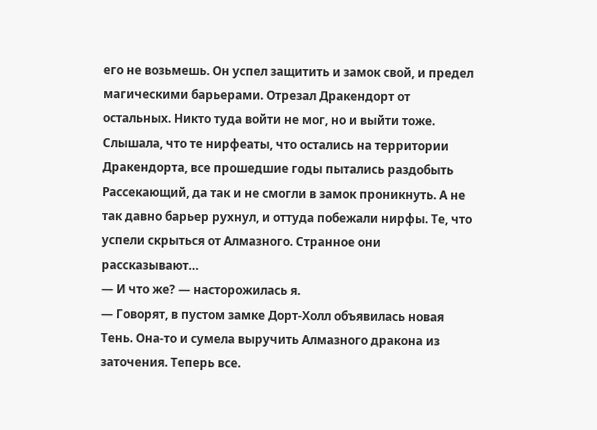его не возьмешь. Он успел защитить и замок свой, и предел магическими барьерами. Отрезал Дракендорт от остальных. Никто туда войти не мог, но и выйти тоже. Слышала, что те нирфеаты, что остались на территории Дракендорта, все прошедшие годы пытались раздобыть Рассекающий, да так и не смогли в замок проникнуть. А не так давно барьер рухнул, и оттуда побежали нирфы. Те, что успели скрыться от Алмазного. Странное они рассказывают…
— И что же? — насторожилась я.
— Говорят, в пустом замке Дорт-Холл объявилась новая Тень. Она-то и сумела выручить Алмазного дракона из заточения. Теперь все.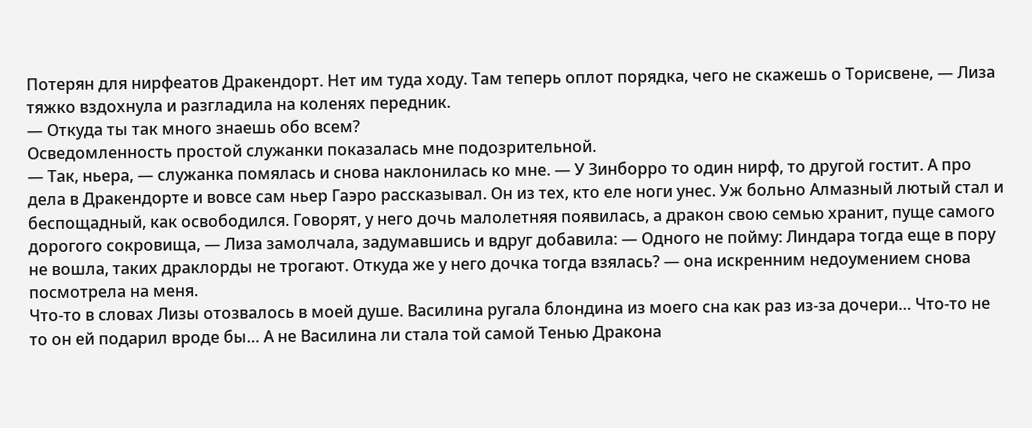Потерян для нирфеатов Дракендорт. Нет им туда ходу. Там теперь оплот порядка, чего не скажешь о Торисвене, — Лиза тяжко вздохнула и разгладила на коленях передник.
— Откуда ты так много знаешь обо всем?
Осведомленность простой служанки показалась мне подозрительной.
— Так, ньера, — служанка помялась и снова наклонилась ко мне. — У Зинборро то один нирф, то другой гостит. А про дела в Дракендорте и вовсе сам ньер Гаэро рассказывал. Он из тех, кто еле ноги унес. Уж больно Алмазный лютый стал и беспощадный, как освободился. Говорят, у него дочь малолетняя появилась, а дракон свою семью хранит, пуще самого дорогого сокровища, — Лиза замолчала, задумавшись и вдруг добавила: — Одного не пойму: Линдара тогда еще в пору не вошла, таких драклорды не трогают. Откуда же у него дочка тогда взялась? — она искренним недоумением снова посмотрела на меня.
Что-то в словах Лизы отозвалось в моей душе. Василина ругала блондина из моего сна как раз из-за дочери… Что-то не то он ей подарил вроде бы… А не Василина ли стала той самой Тенью Дракона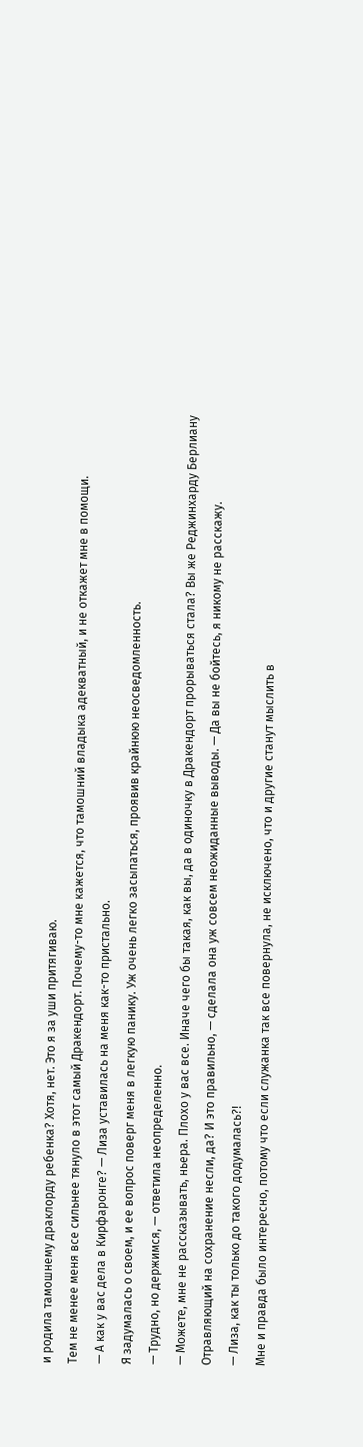и родила тамошнему драклорду ребенка? Хотя, нет. Это я за уши притягиваю.
Тем не менее меня все сильнее тянуло в этот самый Дракендорт. Почему-то мне кажется, что тамошний владыка адекватный, и не откажет мне в помощи.
— А как у вас дела в Кирфаронге? — Лиза уставилась на меня как-то пристально.
Я задумалась о своем, и ее вопрос поверг меня в легкую панику. Уж очень легко засыпаться, проявив крайнюю неосведомленность.
— Трудно, но держимся, — ответила неопределенно.
— Можете, мне не рассказывать, ньера. Плохо у вас все. Иначе чего бы такая, как вы, да в одиночку в Дракендорт прорываться стала? Вы же Реджинхарду Берлиану Отравляющий на сохранение несли, да? И это правильно, — сделала она уж совсем неожиданные выводы. — Да вы не бойтесь, я никому не расскажу.
— Лиза, как ты только до такого додумалась?!
Мне и правда было интересно, потому что если служанка так все повернула, не исключено, что и другие станут мыслить в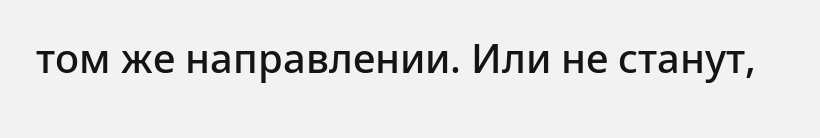том же направлении. Или не станут,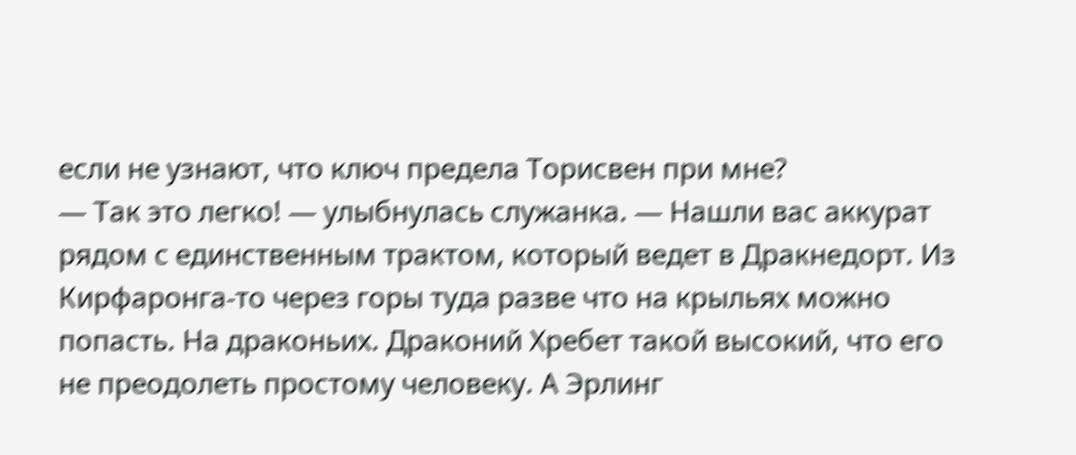если не узнают, что ключ предела Торисвен при мне?
— Так это легко! — улыбнулась служанка. — Нашли вас аккурат рядом с единственным трактом, который ведет в Дракнедорт. Из Кирфаронга-то через горы туда разве что на крыльях можно попасть. На драконьих. Драконий Хребет такой высокий, что его не преодолеть простому человеку. А Эрлинг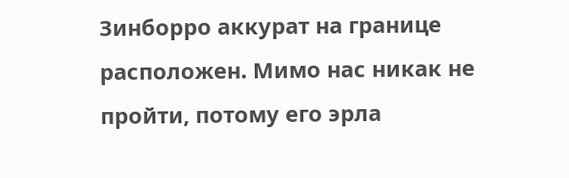Зинборро аккурат на границе расположен. Мимо нас никак не пройти, потому его эрла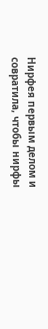Нирфея первым делом и совратила, чтобы нирфы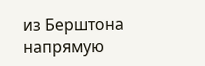из Берштона напрямую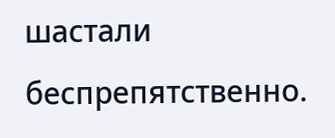шастали беспрепятственно.